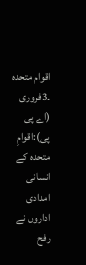اقوام متحدہ ۔3فروری (اے پی پی):اقوامِ متحدہ کے انسانی امدادی اداروں نے رفح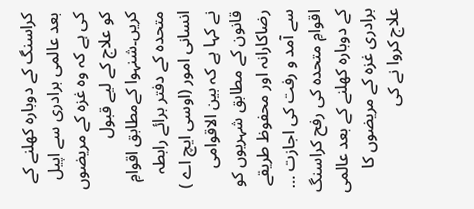کراسنگ کے دوبارہ کھلنے کے بعد عالمی برادری سے اپیل کی ہے کہ وہ غزہ کے مریضوں کو علاج کے لیے قبول کریں۔شنہوا کےمطابق اقوامِ متحدہ کے دفتر برائے رابطہ انسانی امور (اوسی ایچ اے ) نے کہا ہے کہ بین الاقوامی قانون کے مطابق شہریوں کو رضاکارانہ اور محفوظ طریقے سے آمد و رفت کی اجازت …
اقوامِ متحدہ کی رفح کراسنگ کے دوبارہ کھلنے کے بعد عالمی برادری غزہ کے مریضوں کا علاج کروا نے کی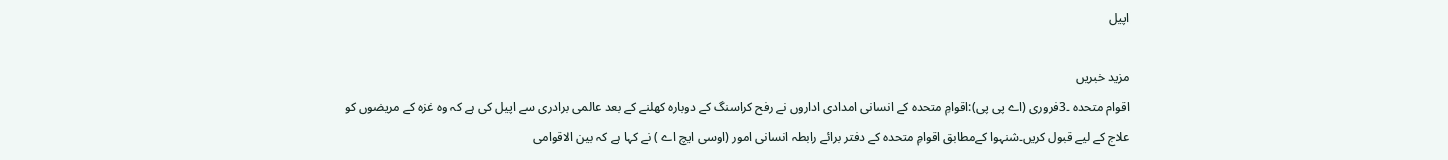اپیل

مزید خبریں
اقوام متحدہ ۔3فروری (اے پی پی):اقوامِ متحدہ کے انسانی امدادی اداروں نے رفح کراسنگ کے دوبارہ کھلنے کے بعد عالمی برادری سے اپیل کی ہے کہ وہ غزہ کے مریضوں کو علاج کے لیے قبول کریں۔شنہوا کےمطابق اقوامِ متحدہ کے دفتر برائے رابطہ انسانی امور (اوسی ایچ اے ) نے کہا ہے کہ بین الاقوامی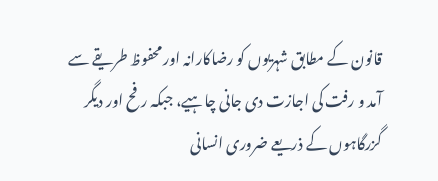قانون کے مطابق شہریوں کو رضاکارانہ اور محفوظ طریقے سے آمد و رفت کی اجازت دی جانی چاہیے، جبکہ رفح اور دیگر گزرگاہوں کے ذریعے ضروری انسانی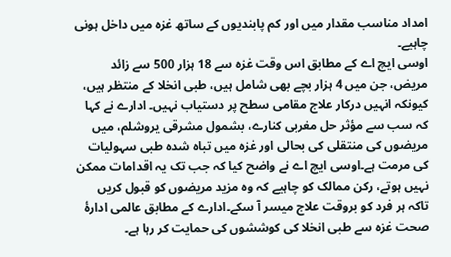امداد مناسب مقدار میں اور کم پابندیوں کے ساتھ غزہ میں داخل ہونی چاہیے۔
اوسی ایچ اے کے مطابق اس وقت غزہ سے 18 ہزار 500 سے زائد مریض، جن میں 4 ہزار بچے بھی شامل ہیں، طبی انخلا کے منتظر ہیں، کیونکہ انہیں درکار علاج مقامی سطح پر دستیاب نہیں۔ ادارے نے کہا کہ سب سے مؤثر حل مغربی کنارے، بشمول مشرقی یروشلم، میں مریضوں کی منتقلی کی بحالی اور غزہ میں تباہ شدہ طبی سہولیات کی مرمت ہے۔اوسی ایچ اے نے واضح کیا کہ جب تک یہ اقدامات ممکن نہیں ہوتے، رکن ممالک کو چاہیے کہ وہ مزید مریضوں کو قبول کریں تاکہ ہر فرد کو بروقت علاج میسر آ سکے۔ادارے کے مطابق عالمی ادارۂ صحت غزہ سے طبی انخلا کی کوششوں کی حمایت کر رہا ہے۔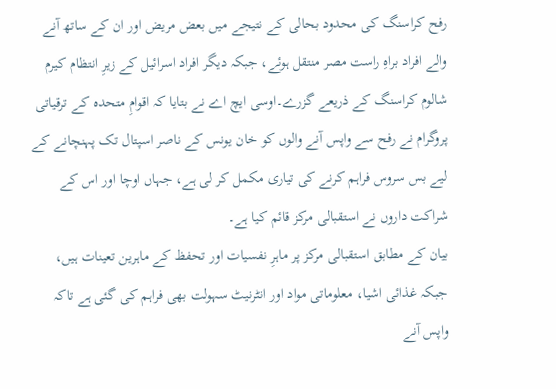رفح کراسنگ کی محدود بحالی کے نتیجے میں بعض مریض اور ان کے ساتھ آنے والے افراد براہِ راست مصر منتقل ہوئے، جبکہ دیگر افراد اسرائیل کے زیرِ انتظام کیرم شالوم کراسنگ کے ذریعے گزرے۔اوسی ایچ اے نے بتایا کہ اقوامِ متحدہ کے ترقیاتی پروگرام نے رفح سے واپس آنے والوں کو خان یونس کے ناصر اسپتال تک پہنچانے کے لیے بس سروس فراہم کرنے کی تیاری مکمل کر لی ہے، جہاں اوچا اور اس کے شراکت داروں نے استقبالی مرکز قائم کیا ہے۔
بیان کے مطابق استقبالی مرکز پر ماہرِ نفسیات اور تحفظ کے ماہرین تعینات ہیں، جبکہ غذائی اشیا، معلوماتی مواد اور انٹرنیٹ سہولت بھی فراہم کی گئی ہے تاکہ واپس آنے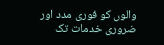والوں کو فوری مدد اور ضروری خدمات تک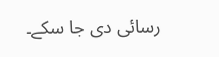رسائی دی جا سکے۔